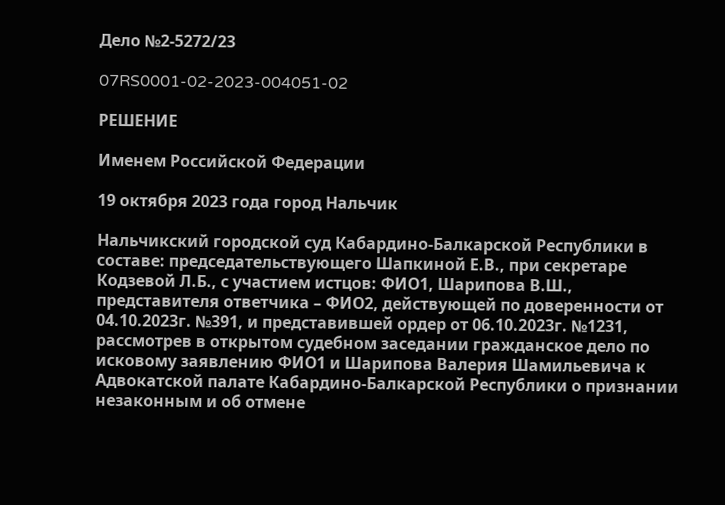Дело №2-5272/23

07RS0001-02-2023-004051-02

РЕШЕНИЕ

Именем Российской Федерации

19 октября 2023 года город Нальчик

Нальчикский городской суд Кабардино-Балкарской Республики в составе: председательствующего Шапкиной Е.В., при секретаре Кодзевой Л.Б., с участием истцов: ФИО1, Шарипова В.Ш., представителя ответчика – ФИО2, действующей по доверенности от 04.10.2023г. №391, и представившей ордер от 06.10.2023г. №1231, рассмотрев в открытом судебном заседании гражданское дело по исковому заявлению ФИО1 и Шарипова Валерия Шамильевича к Адвокатской палате Кабардино-Балкарской Республики о признании незаконным и об отмене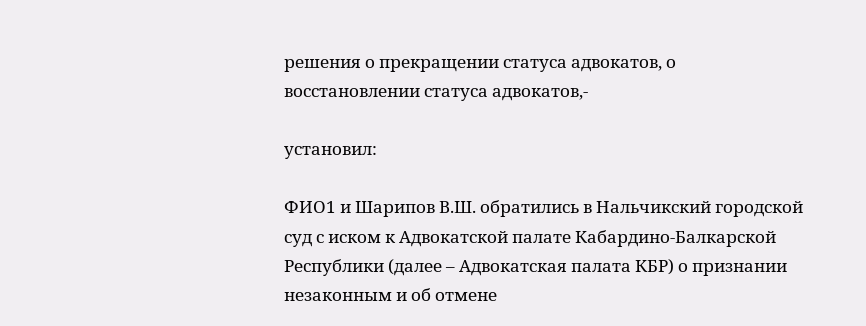решения о прекращении статуса адвокатов, о восстановлении статуса адвокатов,-

установил:

ФИО1 и Шарипов В.Ш. обратились в Нальчикский городской суд с иском к Адвокатской палате Кабардино-Балкарской Республики (далее – Адвокатская палата КБР) о признании незаконным и об отмене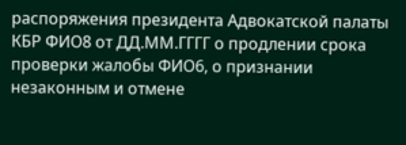распоряжения президента Адвокатской палаты КБР ФИО8 от ДД.ММ.ГГГГ о продлении срока проверки жалобы ФИО6, о признании незаконным и отмене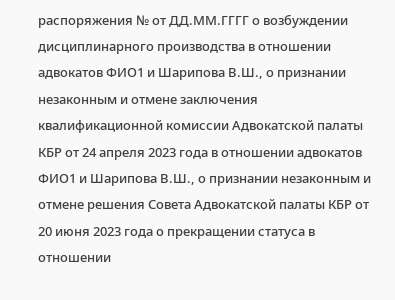распоряжения № от ДД.ММ.ГГГГ о возбуждении дисциплинарного производства в отношении адвокатов ФИО1 и Шарипова В.Ш., о признании незаконным и отмене заключения квалификационной комиссии Адвокатской палаты КБР от 24 апреля 2023 года в отношении адвокатов ФИО1 и Шарипова В.Ш., о признании незаконным и отмене решения Совета Адвокатской палаты КБР от 20 июня 2023 года о прекращении статуса в отношении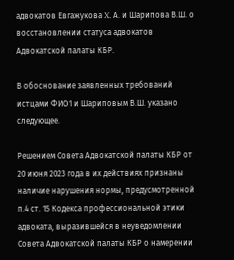адвокатов Евгажукова X. А. и Шарипова В.Ш. о восстановлении статуса адвокатов Адвокатской палаты КБР.

В обоснование заявленных требований истцами ФИО1 и Шариповым В.Ш. указано следующее.

Решением Совета Адвокатской палаты КБР от 20 июня 2023 года в их действиях признаны наличие нарушения нормы, предусмотренной п.4 ст. 15 Кодекса профессиональной этики адвоката, выразившейся в неуведомлении Совета Адвокатской палаты КБР о намерении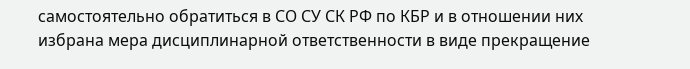самостоятельно обратиться в СО СУ СК РФ по КБР и в отношении них избрана мера дисциплинарной ответственности в виде прекращение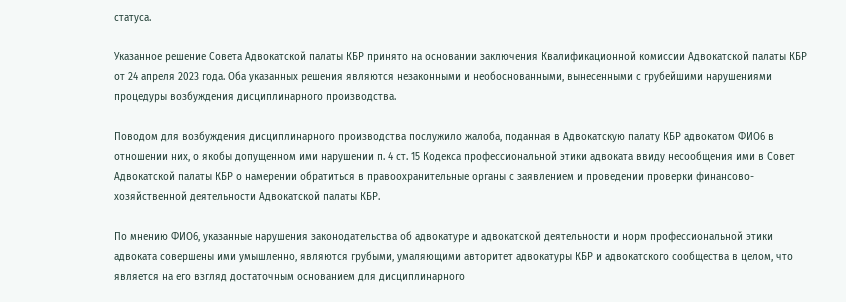статуса.

Указанное решение Совета Адвокатской палаты КБР принято на основании заключения Квалификационной комиссии Адвокатской палаты КБР от 24 апреля 2023 года. Оба указанных решения являются незаконными и необоснованными, вынесенными с грубейшими нарушениями процедуры возбуждения дисциплинарного производства.

Поводом для возбуждения дисциплинарного производства послужило жалоба, поданная в Адвокатскую палату КБР адвокатом ФИО6 в отношении них, о якобы допущенном ими нарушении п. 4 ст. 15 Кодекса профессиональной этики адвоката ввиду несообщения ими в Совет Адвокатской палаты КБР о намерении обратиться в правоохранительные органы с заявлением и проведении проверки финансово-хозяйственной деятельности Адвокатской палаты КБР.

По мнению ФИО6, указанные нарушения законодательства об адвокатуре и адвокатской деятельности и норм профессиональной этики адвоката совершены ими умышленно, являются грубыми, умаляющими авторитет адвокатуры КБР и адвокатского сообщества в целом, что является на его взгляд достаточным основанием для дисциплинарного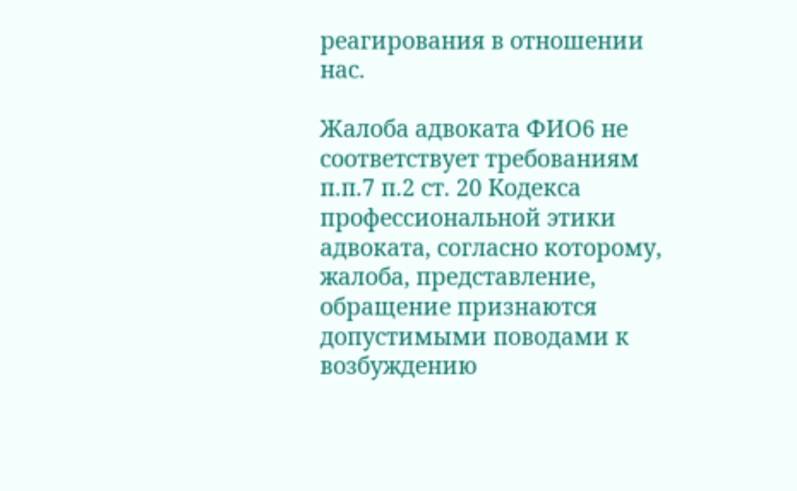реагирования в отношении нас.

Жалоба адвоката ФИО6 не соответствует требованиям п.п.7 п.2 ст. 20 Кодекса профессиональной этики адвоката, согласно которому, жалоба, представление, обращение признаются допустимыми поводами к возбуждению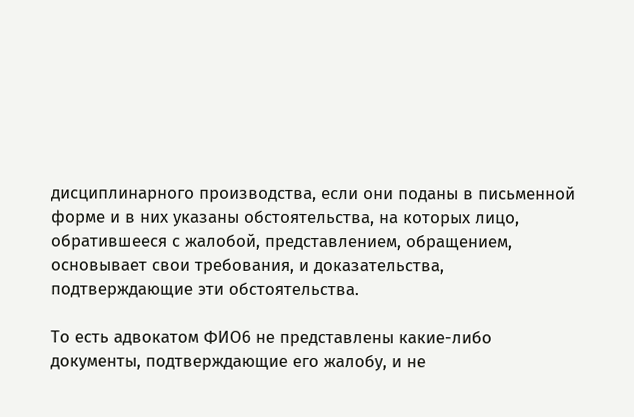дисциплинарного производства, если они поданы в письменной форме и в них указаны обстоятельства, на которых лицо, обратившееся с жалобой, представлением, обращением, основывает свои требования, и доказательства, подтверждающие эти обстоятельства.

То есть адвокатом ФИО6 не представлены какие-либо документы, подтверждающие его жалобу, и не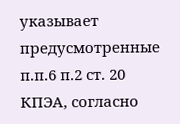указывает предусмотренные п.п.6 п.2 ст. 20 КПЭА, согласно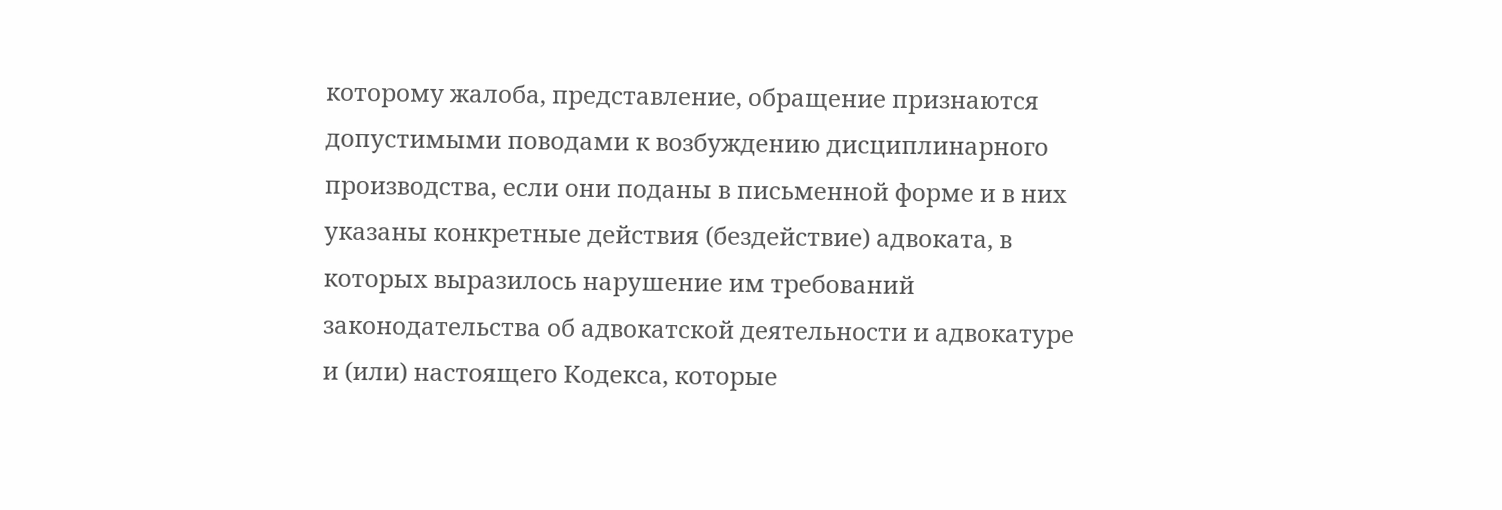которому жалоба, представление, обращение признаются допустимыми поводами к возбуждению дисциплинарного производства, если они поданы в письменной форме и в них указаны конкретные действия (бездействие) адвоката, в которых выразилось нарушение им требований законодательства об адвокатской деятельности и адвокатуре и (или) настоящего Кодекса, которые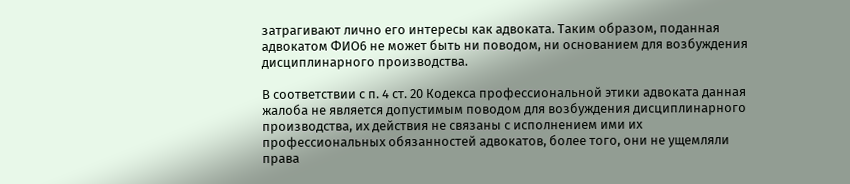затрагивают лично его интересы как адвоката. Таким образом, поданная адвокатом ФИО6 не может быть ни поводом, ни основанием для возбуждения дисциплинарного производства.

В соответствии с п. 4 ст. 20 Кодекса профессиональной этики адвоката данная жалоба не является допустимым поводом для возбуждения дисциплинарного производства, их действия не связаны с исполнением ими их профессиональных обязанностей адвокатов, более того, они не ущемляли права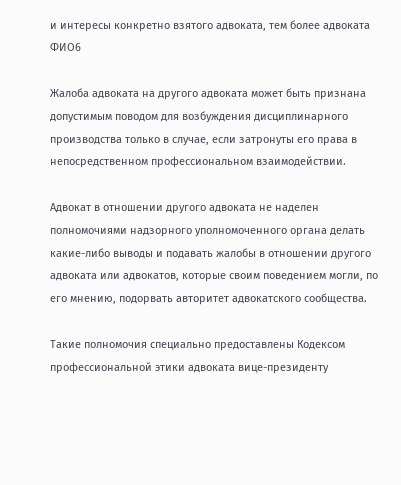и интересы конкретно взятого адвоката, тем более адвоката ФИО6

Жалоба адвоката на другого адвоката может быть признана допустимым поводом для возбуждения дисциплинарного производства только в случае, если затронуты его права в непосредственном профессиональном взаимодействии.

Адвокат в отношении другого адвоката не наделен полномочиями надзорного уполномоченного органа делать какие-либо выводы и подавать жалобы в отношении другого адвоката или адвокатов, которые своим поведением могли, по его мнению, подорвать авторитет адвокатского сообщества.

Такие полномочия специально предоставлены Кодексом профессиональной этики адвоката вице-президенту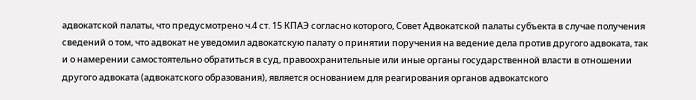адвокатской палаты, что предусмотрено ч.4 ст. 15 КПАЭ согласно которого, Совет Адвокатской палаты субъекта в случае получения сведений о том, что адвокат не уведомил адвокатскую палату о принятии поручения на ведение дела против другого адвоката, так и о намерении самостоятельно обратиться в суд, правоохранительные или иные органы государственной власти в отношении другого адвоката (адвокатского образования), является основанием для реагирования органов адвокатского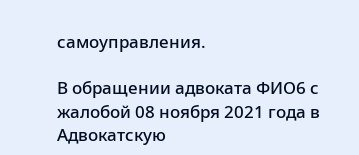самоуправления.

В обращении адвоката ФИО6 с жалобой 08 ноября 2021 года в Адвокатскую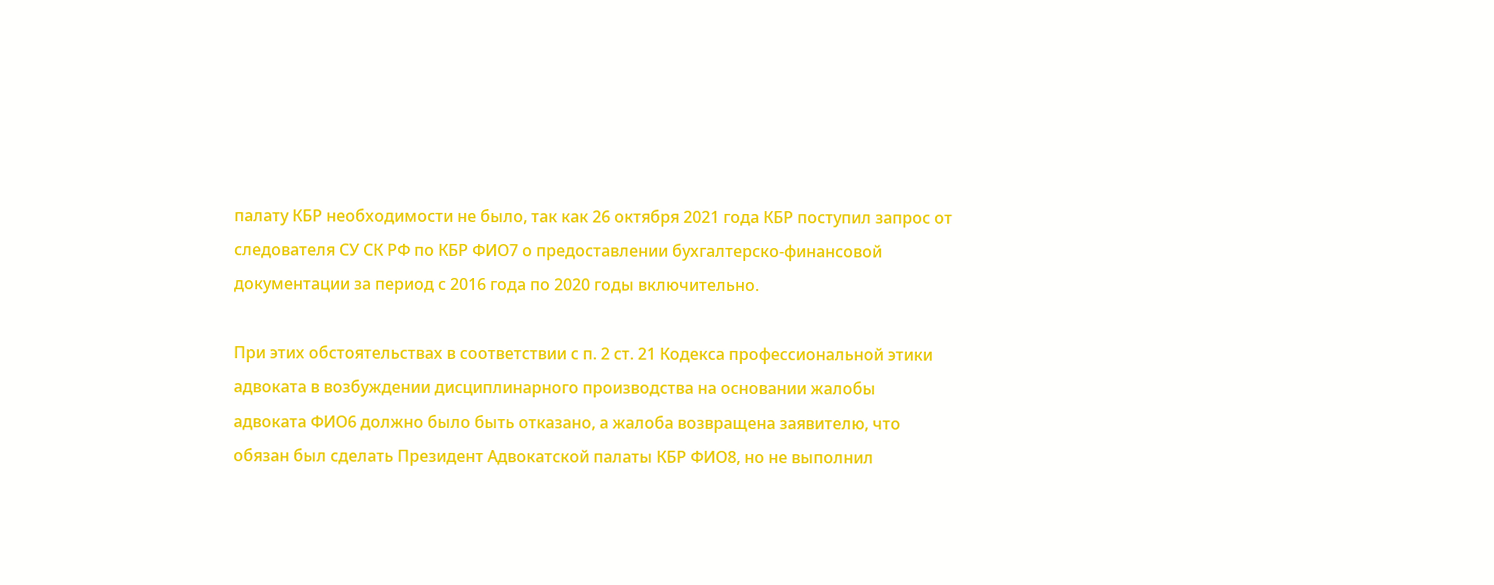палату КБР необходимости не было, так как 26 октября 2021 года КБР поступил запрос от следователя СУ СК РФ по КБР ФИО7 о предоставлении бухгалтерско-финансовой документации за период с 2016 года по 2020 годы включительно.

При этих обстоятельствах в соответствии с п. 2 ст. 21 Кодекса профессиональной этики адвоката в возбуждении дисциплинарного производства на основании жалобы адвоката ФИО6 должно было быть отказано, а жалоба возвращена заявителю, что обязан был сделать Президент Адвокатской палаты КБР ФИО8, но не выполнил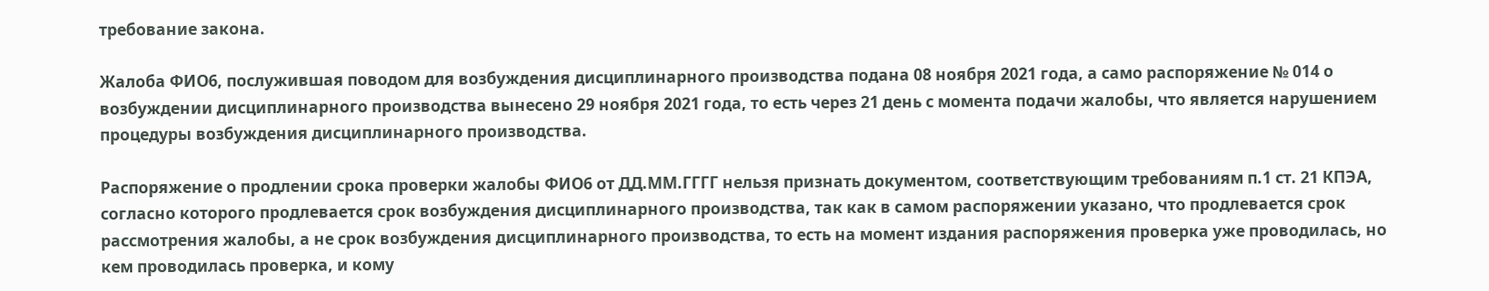требование закона.

Жалоба ФИО6, послужившая поводом для возбуждения дисциплинарного производства подана 08 ноября 2021 года, а само распоряжение № 014 о возбуждении дисциплинарного производства вынесено 29 ноября 2021 года, то есть через 21 день с момента подачи жалобы, что является нарушением процедуры возбуждения дисциплинарного производства.

Распоряжение о продлении срока проверки жалобы ФИО6 от ДД.ММ.ГГГГ нельзя признать документом, соответствующим требованиям п.1 ст. 21 КПЭА, согласно которого продлевается срок возбуждения дисциплинарного производства, так как в самом распоряжении указано, что продлевается срок рассмотрения жалобы, а не срок возбуждения дисциплинарного производства, то есть на момент издания распоряжения проверка уже проводилась, но кем проводилась проверка, и кому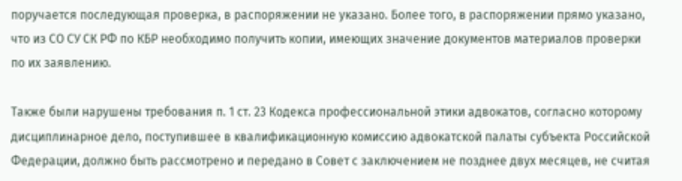поручается последующая проверка, в распоряжении не указано. Более того, в распоряжении прямо указано, что из СО СУ СК РФ по КБР необходимо получить копии, имеющих значение документов материалов проверки по их заявлению.

Также были нарушены требования п. 1 ст. 23 Кодекса профессиональной этики адвокатов, согласно которому дисциплинарное дело, поступившее в квалификационную комиссию адвокатской палаты субъекта Российской Федерации, должно быть рассмотрено и передано в Совет с заключением не позднее двух месяцев, не считая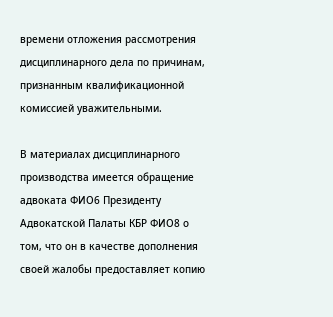времени отложения рассмотрения дисциплинарного дела по причинам, признанным квалификационной комиссией уважительными.

В материалах дисциплинарного производства имеется обращение адвоката ФИО6 Президенту Адвокатской Палаты КБР ФИО8 о том, что он в качестве дополнения своей жалобы предоставляет копию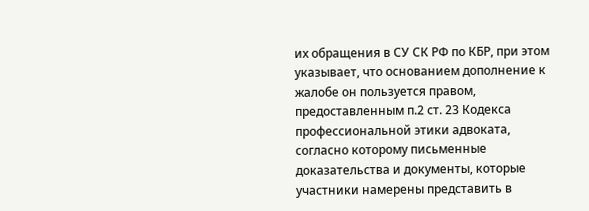их обращения в СУ СК РФ по КБР, при этом указывает, что основанием дополнение к жалобе он пользуется правом, предоставленным п.2 ст. 23 Кодекса профессиональной этики адвоката, согласно которому письменные доказательства и документы, которые участники намерены представить в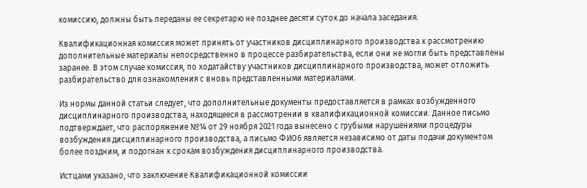комиссию, должны быть переданы ее секретарю не позднее десяти суток до начала заседания.

Квалификационная комиссия может принять от участников дисциплинарного производства к рассмотрению дополнительные материалы непосредственно в процессе разбирательства, если они не могли быть представлены заранее. В этом случае комиссия, по ходатайству участников дисциплинарного производства, может отложить разбирательство для ознакомления с вновь представленными материалами.

Из нормы данной статьи следует, что дополнительные документы предоставляется в рамках возбужденного дисциплинарного производства, находящееся в рассмотрении в квалификационной комиссии. Данное письмо подтверждает, что распоряжение №14 от 29 ноября 2021 года вынесено с грубыми нарушениями процедуры возбуждения дисциплинарного производства, а письмо ФИО6 является независимо от даты подачи документом более поздним, и подогнан к срокам возбуждения дисциплинарного производства.

Истцами указано, что заключение Квалификационной комиссии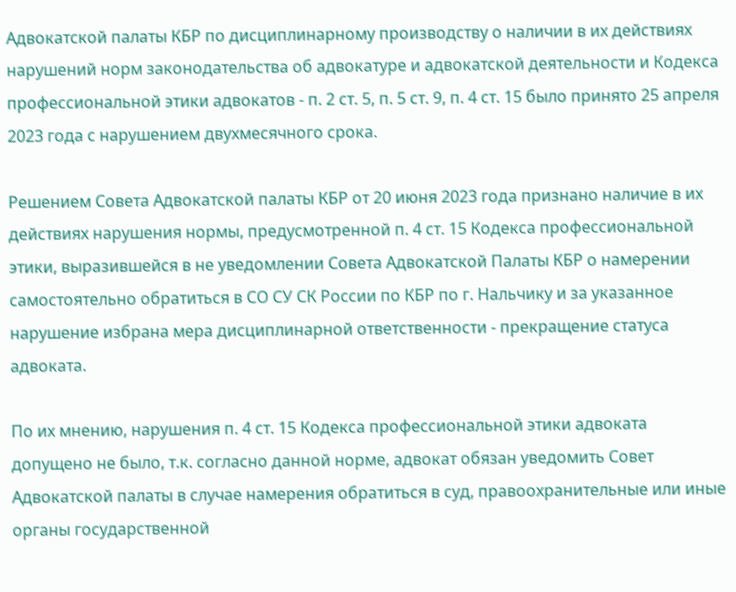Адвокатской палаты КБР по дисциплинарному производству о наличии в их действиях нарушений норм законодательства об адвокатуре и адвокатской деятельности и Кодекса профессиональной этики адвокатов - п. 2 ст. 5, п. 5 ст. 9, п. 4 ст. 15 было принято 25 апреля 2023 года с нарушением двухмесячного срока.

Решением Совета Адвокатской палаты КБР от 20 июня 2023 года признано наличие в их действиях нарушения нормы, предусмотренной п. 4 ст. 15 Кодекса профессиональной этики, выразившейся в не уведомлении Совета Адвокатской Палаты КБР о намерении самостоятельно обратиться в СО СУ СК России по КБР по г. Нальчику и за указанное нарушение избрана мера дисциплинарной ответственности - прекращение статуса адвоката.

По их мнению, нарушения п. 4 ст. 15 Кодекса профессиональной этики адвоката допущено не было, т.к. согласно данной норме, адвокат обязан уведомить Совет Адвокатской палаты в случае намерения обратиться в суд, правоохранительные или иные органы государственной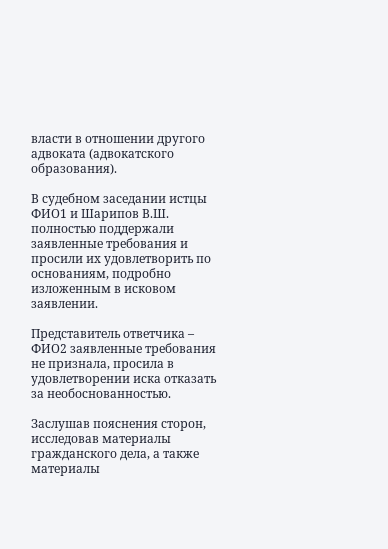власти в отношении другого адвоката (адвокатского образования).

В судебном заседании истцы ФИО1 и Шарипов В.Ш. полностью поддержали заявленные требования и просили их удовлетворить по основаниям, подробно изложенным в исковом заявлении.

Представитель ответчика – ФИО2 заявленные требования не признала, просила в удовлетворении иска отказать за необоснованностью.

Заслушав пояснения сторон, исследовав материалы гражданского дела, а также материалы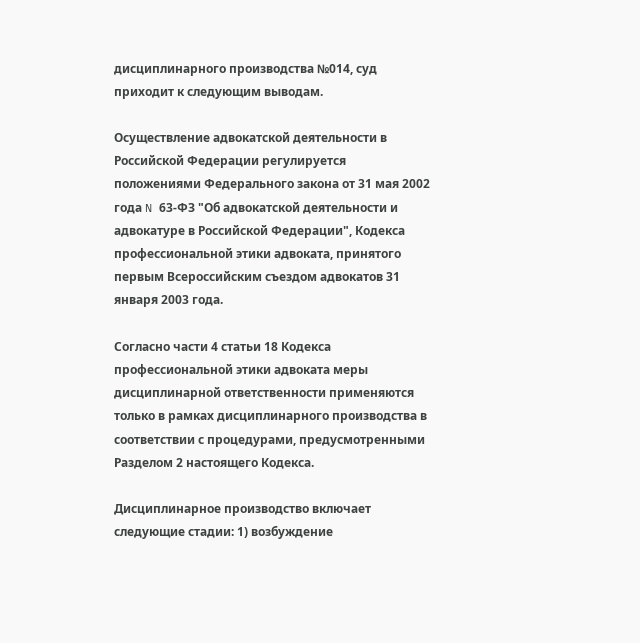дисциплинарного производства №014, суд приходит к следующим выводам.

Осуществление адвокатской деятельности в Российской Федерации регулируется положениями Федерального закона от 31 мая 2002 года N 63-ФЗ "Об адвокатской деятельности и адвокатуре в Российской Федерации", Кодекса профессиональной этики адвоката, принятого первым Всероссийским съездом адвокатов 31 января 2003 года.

Согласно части 4 статьи 18 Кодекса профессиональной этики адвоката меры дисциплинарной ответственности применяются только в рамках дисциплинарного производства в соответствии с процедурами, предусмотренными Разделом 2 настоящего Кодекса.

Дисциплинарное производство включает следующие стадии: 1) возбуждение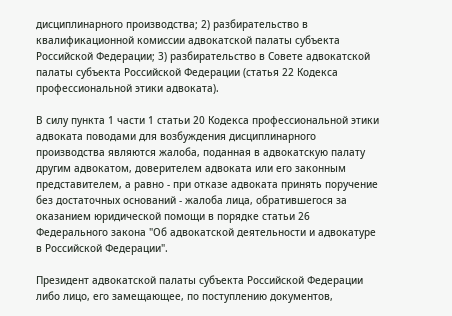дисциплинарного производства; 2) разбирательство в квалификационной комиссии адвокатской палаты субъекта Российской Федерации; 3) разбирательство в Совете адвокатской палаты субъекта Российской Федерации (статья 22 Кодекса профессиональной этики адвоката).

В силу пункта 1 части 1 статьи 20 Кодекса профессиональной этики адвоката поводами для возбуждения дисциплинарного производства являются жалоба, поданная в адвокатскую палату другим адвокатом, доверителем адвоката или его законным представителем, а равно - при отказе адвоката принять поручение без достаточных оснований - жалоба лица, обратившегося за оказанием юридической помощи в порядке статьи 26 Федерального закона "Об адвокатской деятельности и адвокатуре в Российской Федерации".

Президент адвокатской палаты субъекта Российской Федерации либо лицо, его замещающее, по поступлению документов,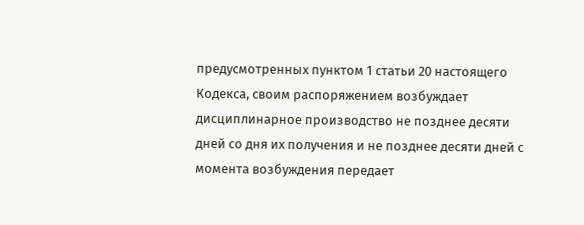предусмотренных пунктом 1 статьи 20 настоящего Кодекса, своим распоряжением возбуждает дисциплинарное производство не позднее десяти дней со дня их получения и не позднее десяти дней с момента возбуждения передает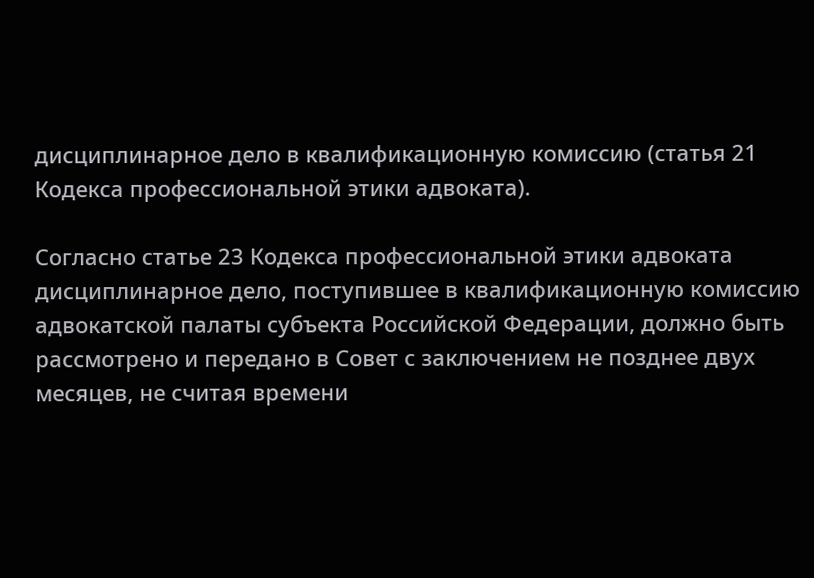дисциплинарное дело в квалификационную комиссию (статья 21 Кодекса профессиональной этики адвоката).

Согласно статье 23 Кодекса профессиональной этики адвоката дисциплинарное дело, поступившее в квалификационную комиссию адвокатской палаты субъекта Российской Федерации, должно быть рассмотрено и передано в Совет с заключением не позднее двух месяцев, не считая времени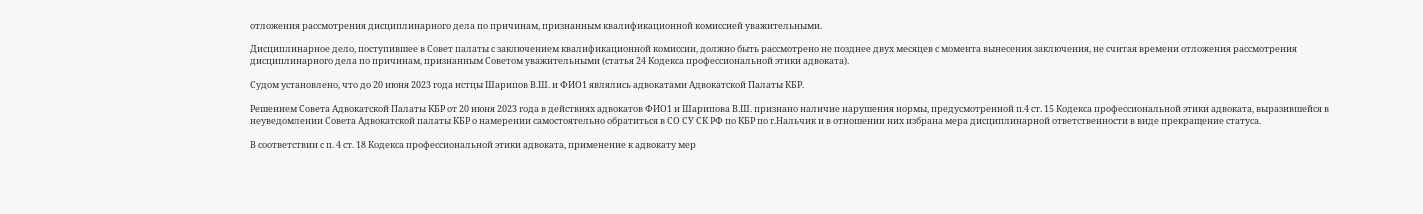отложения рассмотрения дисциплинарного дела по причинам, признанным квалификационной комиссией уважительными.

Дисциплинарное дело, поступившее в Совет палаты с заключением квалификационной комиссии, должно быть рассмотрено не позднее двух месяцев с момента вынесения заключения, не считая времени отложения рассмотрения дисциплинарного дела по причинам, признанным Советом уважительными (статья 24 Кодекса профессиональной этики адвоката).

Судом установлено, что до 20 июня 2023 года истцы Шарипов В.Ш. и ФИО1 являлись адвокатами Адвокатской Палаты КБР.

Решением Совета Адвокатской Палаты КБР от 20 июня 2023 года в действиях адвокатов ФИО1 и Шарипова В.Ш. признано наличие нарушения нормы, предусмотренной п.4 ст. 15 Кодекса профессиональной этики адвоката, выразившейся в неуведомлении Совета Адвокатской палаты КБР о намерении самостоятельно обратиться в СО СУ СК РФ по КБР по г.Нальчик и в отношении них избрана мера дисциплинарной ответственности в виде прекращение статуса.

В соответствии с п. 4 ст. 18 Кодекса профессиональной этики адвоката, применение к адвокату мер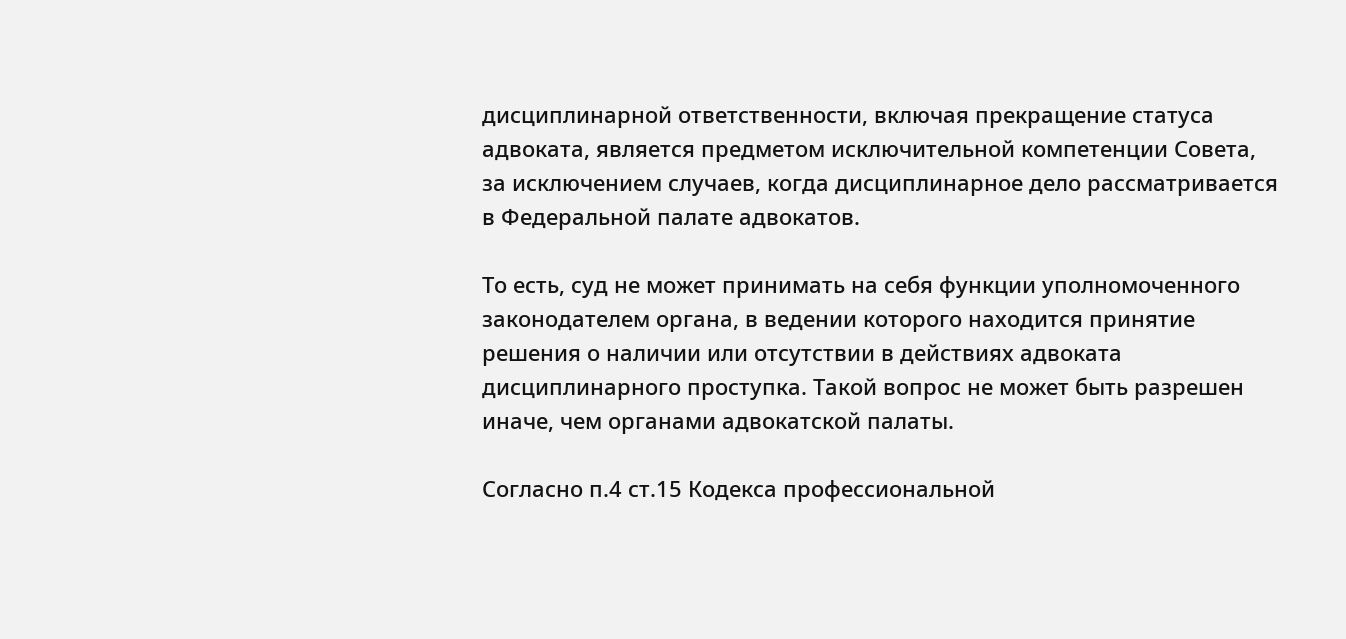дисциплинарной ответственности, включая прекращение статуса адвоката, является предметом исключительной компетенции Совета, за исключением случаев, когда дисциплинарное дело рассматривается в Федеральной палате адвокатов.

То есть, суд не может принимать на себя функции уполномоченного законодателем органа, в ведении которого находится принятие решения о наличии или отсутствии в действиях адвоката дисциплинарного проступка. Такой вопрос не может быть разрешен иначе, чем органами адвокатской палаты.

Согласно п.4 ст.15 Кодекса профессиональной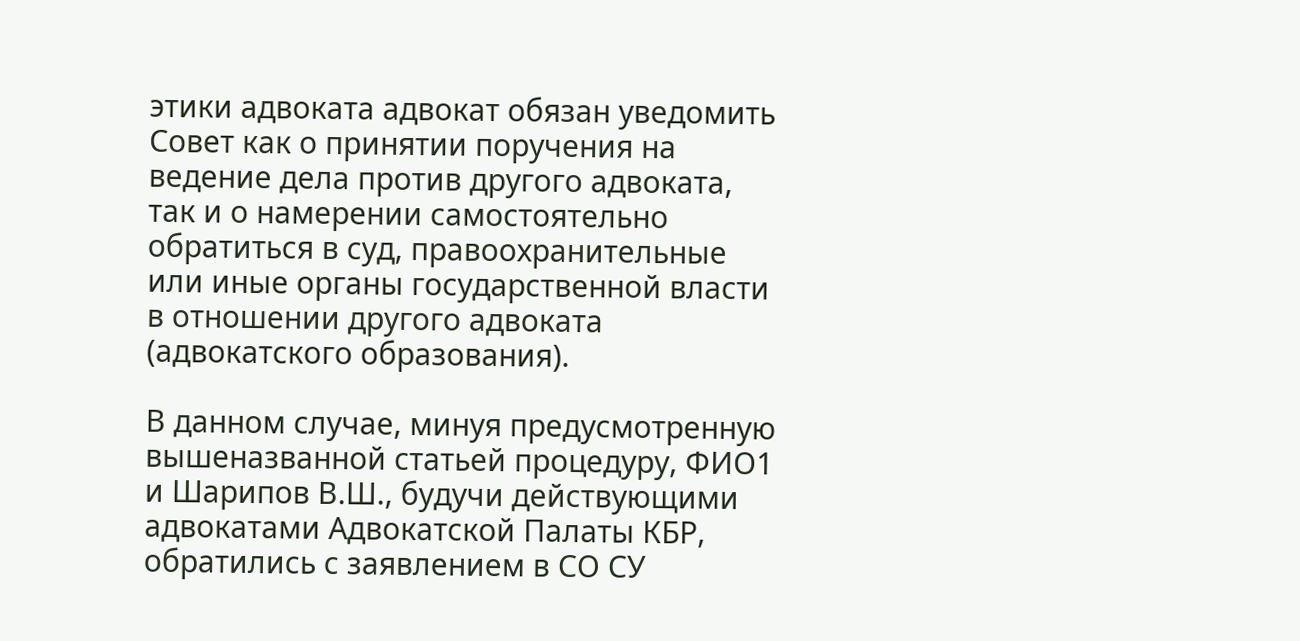этики адвоката адвокат обязан уведомить Совет как о принятии поручения на ведение дела против другого адвоката, так и о намерении самостоятельно обратиться в суд, правоохранительные или иные органы государственной власти в отношении другого адвоката (адвокатского образования).

В данном случае, минуя предусмотренную вышеназванной статьей процедуру, ФИО1 и Шарипов В.Ш., будучи действующими адвокатами Адвокатской Палаты КБР, обратились с заявлением в СО СУ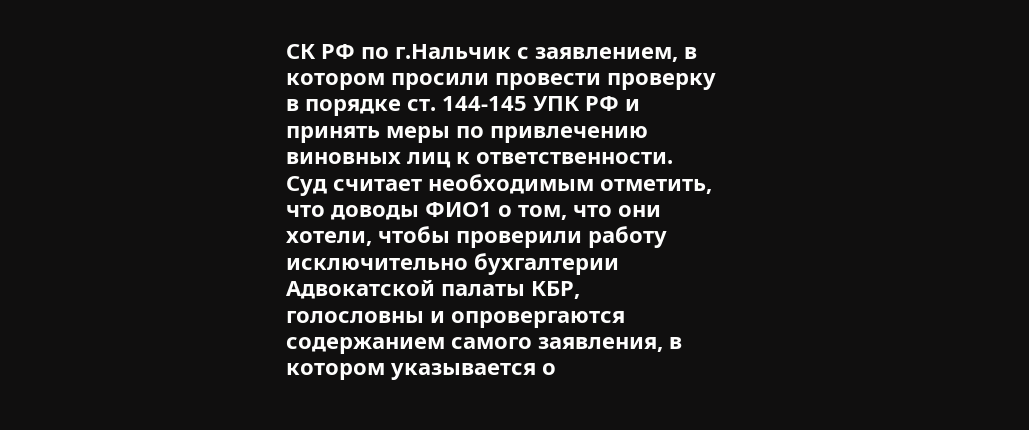СК РФ по г.Нальчик с заявлением, в котором просили провести проверку в порядке ст. 144-145 УПК РФ и принять меры по привлечению виновных лиц к ответственности. Суд считает необходимым отметить, что доводы ФИО1 о том, что они хотели, чтобы проверили работу исключительно бухгалтерии Адвокатской палаты КБР, голословны и опровергаются содержанием самого заявления, в котором указывается о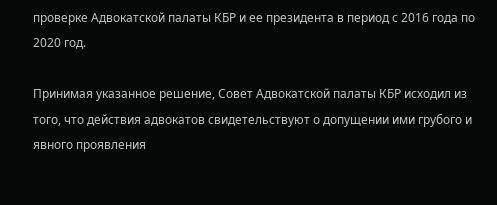проверке Адвокатской палаты КБР и ее президента в период с 2016 года по 2020 год.

Принимая указанное решение, Совет Адвокатской палаты КБР исходил из того, что действия адвокатов свидетельствуют о допущении ими грубого и явного проявления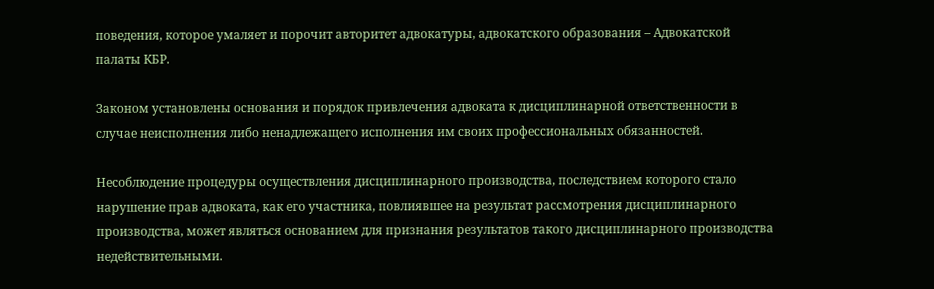поведения, которое умаляет и порочит авторитет адвокатуры, адвокатского образования – Адвокатской палаты КБР.

Законом установлены основания и порядок привлечения адвоката к дисциплинарной ответственности в случае неисполнения либо ненадлежащего исполнения им своих профессиональных обязанностей.

Несоблюдение процедуры осуществления дисциплинарного производства, последствием которого стало нарушение прав адвоката, как его участника, повлиявшее на результат рассмотрения дисциплинарного производства, может являться основанием для признания результатов такого дисциплинарного производства недействительными.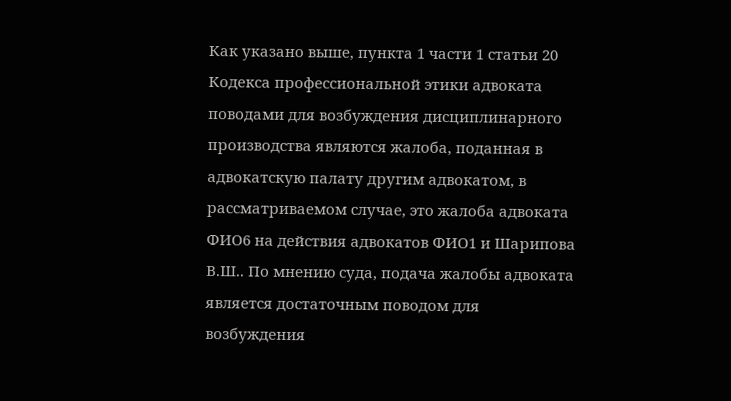Как указано выше, пункта 1 части 1 статьи 20 Кодекса профессиональной этики адвоката поводами для возбуждения дисциплинарного производства являются жалоба, поданная в адвокатскую палату другим адвокатом, в рассматриваемом случае, это жалоба адвоката ФИО6 на действия адвокатов ФИО1 и Шарипова В.Ш.. По мнению суда, подача жалобы адвоката является достаточным поводом для возбуждения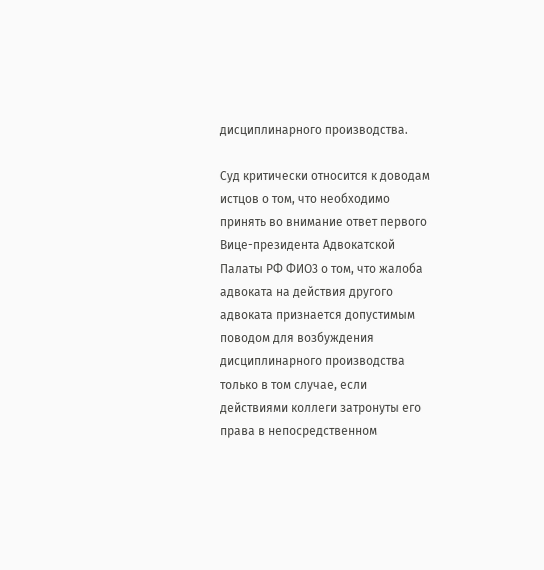дисциплинарного производства.

Суд критически относится к доводам истцов о том, что необходимо принять во внимание ответ первого Вице-президента Адвокатской Палаты РФ ФИО3 о том, что жалоба адвоката на действия другого адвоката признается допустимым поводом для возбуждения дисциплинарного производства только в том случае, если действиями коллеги затронуты его права в непосредственном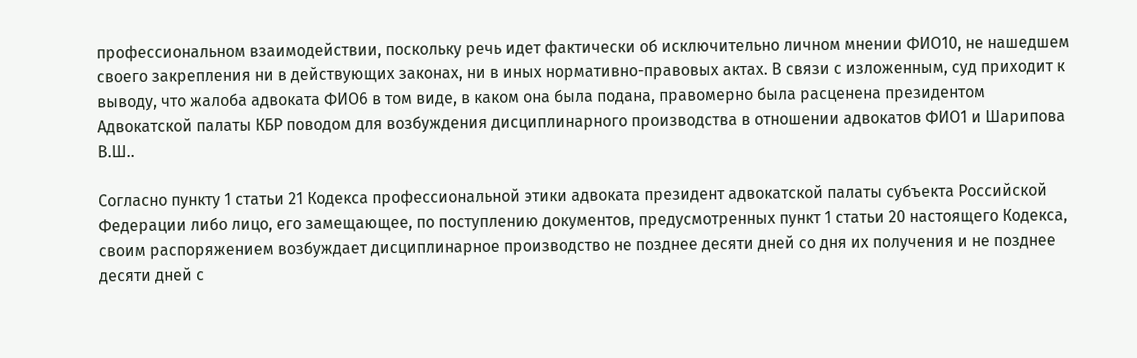профессиональном взаимодействии, поскольку речь идет фактически об исключительно личном мнении ФИО10, не нашедшем своего закрепления ни в действующих законах, ни в иных нормативно-правовых актах. В связи с изложенным, суд приходит к выводу, что жалоба адвоката ФИО6 в том виде, в каком она была подана, правомерно была расценена президентом Адвокатской палаты КБР поводом для возбуждения дисциплинарного производства в отношении адвокатов ФИО1 и Шарипова В.Ш..

Согласно пункту 1 статьи 21 Кодекса профессиональной этики адвоката президент адвокатской палаты субъекта Российской Федерации либо лицо, его замещающее, по поступлению документов, предусмотренных пункт 1 статьи 20 настоящего Кодекса, своим распоряжением возбуждает дисциплинарное производство не позднее десяти дней со дня их получения и не позднее десяти дней с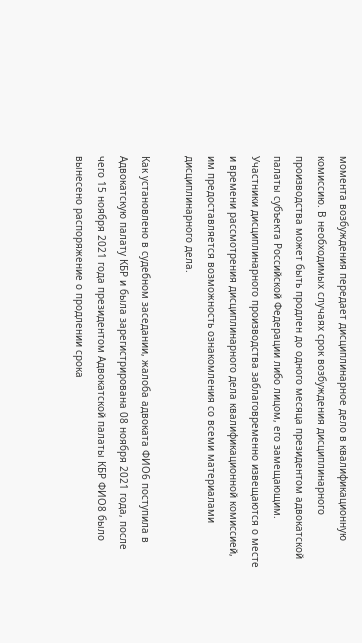момента возбуждения передает дисциплинарное дело в квалификационную комиссию. В необходимых случаях срок возбуждения дисциплинарного производства может быть продлен до одного месяца президентом адвокатской палаты субъекта Российской Федерации либо лицом, его замещающим. Участники дисциплинарного производства заблаговременно извещаются о месте и времени рассмотрения дисциплинарного дела квалификационной комиссией, им предоставляется возможность ознакомления со всеми материалами дисциплинарного дела.

Как установлено в судебном заседании, жалоба адвоката ФИО6 поступила в Адвокатскую палату КБР и была зарегистрирована 08 ноября 2021 года, после чего 15 ноября 2021 года президентом Адвокатской палаты КБР ФИО8 было вынесено распоряжение о продлении срока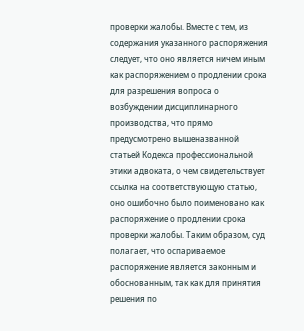проверки жалобы. Вместе с тем, из содержания указанного распоряжения следует, что оно является ничем иным как распоряжением о продлении срока для разрешения вопроса о возбуждении дисциплинарного производства, что прямо предусмотрено вышеназванной статьей Кодекса профессиональной этики адвоката, о чем свидетельствует ссылка на соответствующую статью, оно ошибочно было поименовано как распоряжение о продлении срока проверки жалобы. Таким образом, суд полагает, что оспариваемое распоряжение является законным и обоснованным, так как для принятия решения по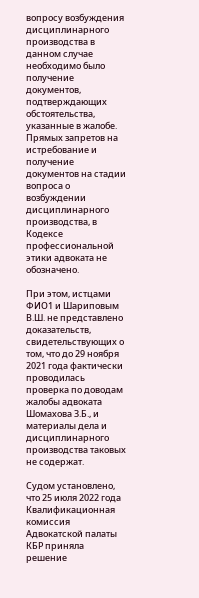вопросу возбуждения дисциплинарного производства в данном случае необходимо было получение документов, подтверждающих обстоятельства, указанные в жалобе. Прямых запретов на истребование и получение документов на стадии вопроса о возбуждении дисциплинарного производства, в Кодексе профессиональной этики адвоката не обозначено.

При этом, истцами ФИО1 и Шариповым В.Ш. не представлено доказательств, свидетельствующих о том, что до 29 ноября 2021 года фактически проводилась проверка по доводам жалобы адвоката Шомахова З.Б., и материалы дела и дисциплинарного производства таковых не содержат.

Судом установлено, что 25 июля 2022 года Квалификационная комиссия Адвокатской палаты КБР приняла решение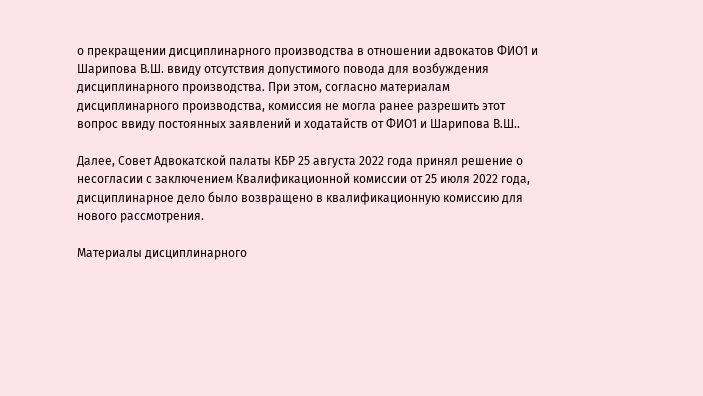о прекращении дисциплинарного производства в отношении адвокатов ФИО1 и Шарипова В.Ш. ввиду отсутствия допустимого повода для возбуждения дисциплинарного производства. При этом, согласно материалам дисциплинарного производства, комиссия не могла ранее разрешить этот вопрос ввиду постоянных заявлений и ходатайств от ФИО1 и Шарипова В.Ш..

Далее, Совет Адвокатской палаты КБР 25 августа 2022 года принял решение о несогласии с заключением Квалификационной комиссии от 25 июля 2022 года, дисциплинарное дело было возвращено в квалификационную комиссию для нового рассмотрения.

Материалы дисциплинарного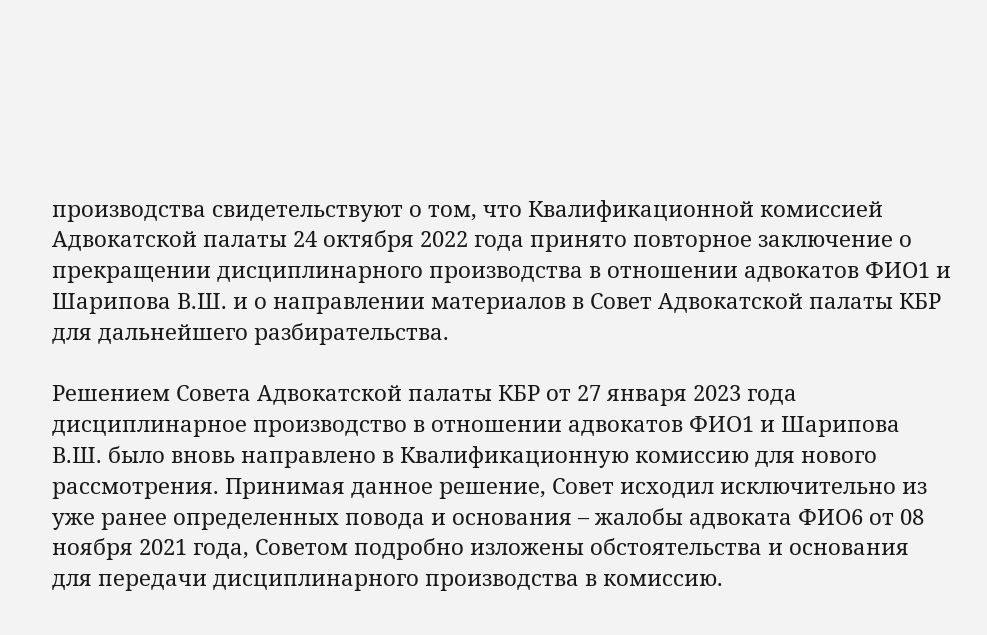производства свидетельствуют о том, что Квалификационной комиссией Адвокатской палаты 24 октября 2022 года принято повторное заключение о прекращении дисциплинарного производства в отношении адвокатов ФИО1 и Шарипова В.Ш. и о направлении материалов в Совет Адвокатской палаты КБР для дальнейшего разбирательства.

Решением Совета Адвокатской палаты КБР от 27 января 2023 года дисциплинарное производство в отношении адвокатов ФИО1 и Шарипова В.Ш. было вновь направлено в Квалификационную комиссию для нового рассмотрения. Принимая данное решение, Совет исходил исключительно из уже ранее определенных повода и основания – жалобы адвоката ФИО6 от 08 ноября 2021 года, Советом подробно изложены обстоятельства и основания для передачи дисциплинарного производства в комиссию.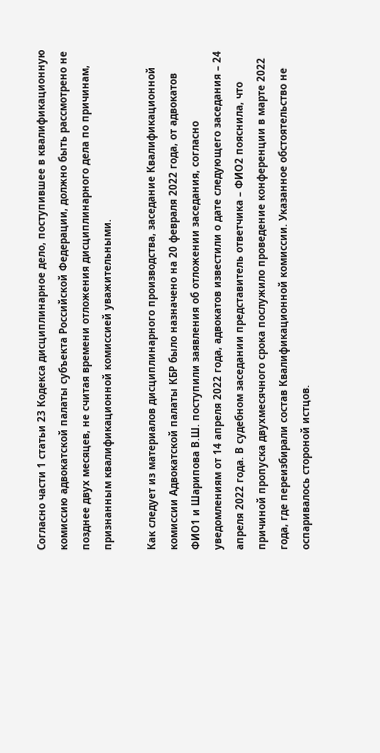Согласно части 1 статьи 23 Кодекса дисциплинарное дело, поступившее в квалификационную комиссию адвокатской палаты субъекта Российской Федерации, должно быть рассмотрено не позднее двух месяцев, не считая времени отложения дисциплинарного дела по причинам, признанным квалификационной комиссией уважительными.

Как следует из материалов дисциплинарного производства, заседание Квалификационной комиссии Адвокатской палаты КБР было назначено на 20 февраля 2022 года, от адвокатов ФИО1 и Шарипова В.Ш. поступили заявления об отложении заседания, согласно уведомлениям от 14 апреля 2022 года, адвокатов известили о дате следующего заседания – 24 апреля 2022 года. В судебном заседании представитель ответчика – ФИО2 пояснила, что причиной пропуска двухмесячного срока послужило проведение конференции в марте 2022 года, где переизбирали состав Квалификационной комиссии. Указанное обстоятельство не оспаривалось стороной истцов.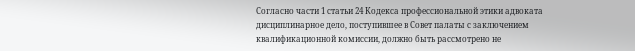Согласно части 1 статьи 24 Кодекса профессиональной этики адвоката дисциплинарное дело, поступившее в Совет палаты с заключением квалификационной комиссии, должно быть рассмотрено не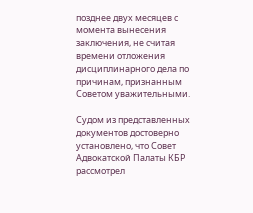позднее двух месяцев с момента вынесения заключения, не считая времени отложения дисциплинарного дела по причинам, признанным Советом уважительными.

Судом из представленных документов достоверно установлено, что Совет Адвокатской Палаты КБР рассмотрел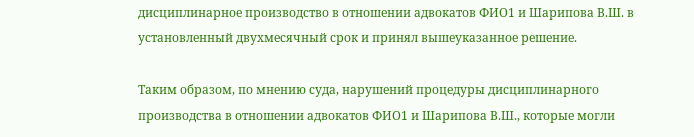дисциплинарное производство в отношении адвокатов ФИО1 и Шарипова В.Ш. в установленный двухмесячный срок и принял вышеуказанное решение.

Таким образом, по мнению суда, нарушений процедуры дисциплинарного производства в отношении адвокатов ФИО1 и Шарипова В.Ш., которые могли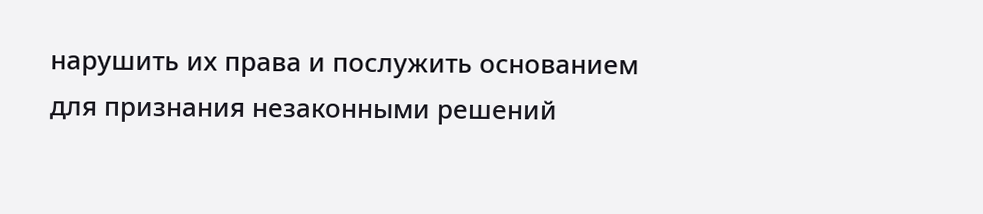нарушить их права и послужить основанием для признания незаконными решений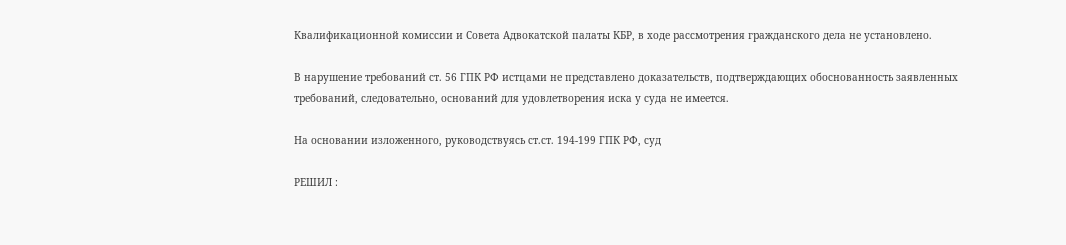Квалификационной комиссии и Совета Адвокатской палаты КБР, в ходе рассмотрения гражданского дела не установлено.

В нарушение требований ст. 56 ГПК РФ истцами не представлено доказательств, подтверждающих обоснованность заявленных требований, следовательно, оснований для удовлетворения иска у суда не имеется.

На основании изложенного, руководствуясь ст.ст. 194-199 ГПК РФ, суд

РЕШИЛ :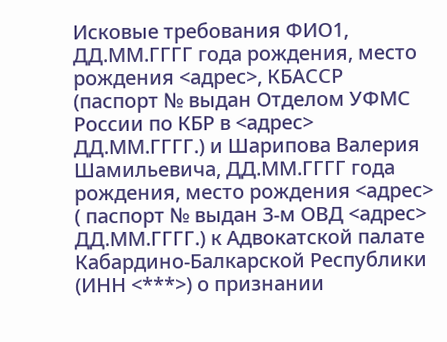Исковые требования ФИО1, ДД.ММ.ГГГГ года рождения, место рождения <адрес>, КБАССР (паспорт № выдан Отделом УФМС России по КБР в <адрес> ДД.ММ.ГГГГ.) и Шарипова Валерия Шамильевича, ДД.ММ.ГГГГ года рождения, место рождения <адрес> ( паспорт № выдан 3-м ОВД <адрес> ДД.ММ.ГГГГ.) к Адвокатской палате Кабардино-Балкарской Республики (ИНН <***>) о признании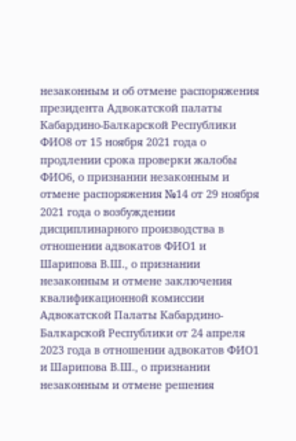незаконным и об отмене распоряжения президента Адвокатской палаты Кабардино-Балкарской Республики ФИО8 от 15 ноября 2021 года о продлении срока проверки жалобы ФИО6, о признании незаконным и отмене распоряжения №14 от 29 ноября 2021 года о возбуждении дисциплинарного производства в отношении адвокатов ФИО1 и Шарипова В.Ш., о признании незаконным и отмене заключения квалификационной комиссии Адвокатской Палаты Кабардино-Балкарской Республики от 24 апреля 2023 года в отношении адвокатов ФИО1 и Шарипова В.Ш., о признании незаконным и отмене решения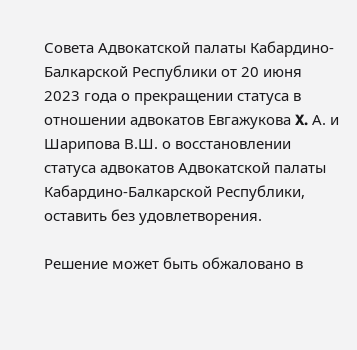Совета Адвокатской палаты Кабардино-Балкарской Республики от 20 июня 2023 года о прекращении статуса в отношении адвокатов Евгажукова X. А. и Шарипова В.Ш. о восстановлении статуса адвокатов Адвокатской палаты Кабардино-Балкарской Республики, оставить без удовлетворения.

Решение может быть обжаловано в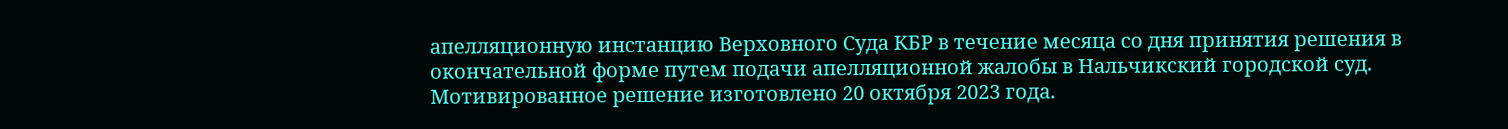апелляционную инстанцию Верховного Суда КБР в течение месяца со дня принятия решения в окончательной форме путем подачи апелляционной жалобы в Нальчикский городской суд. Мотивированное решение изготовлено 20 октября 2023 года.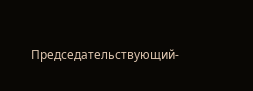Председательствующий-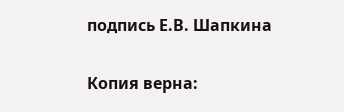подпись Е.В. Шапкина

Копия верна: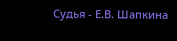Судья - Е.В. Шапкина